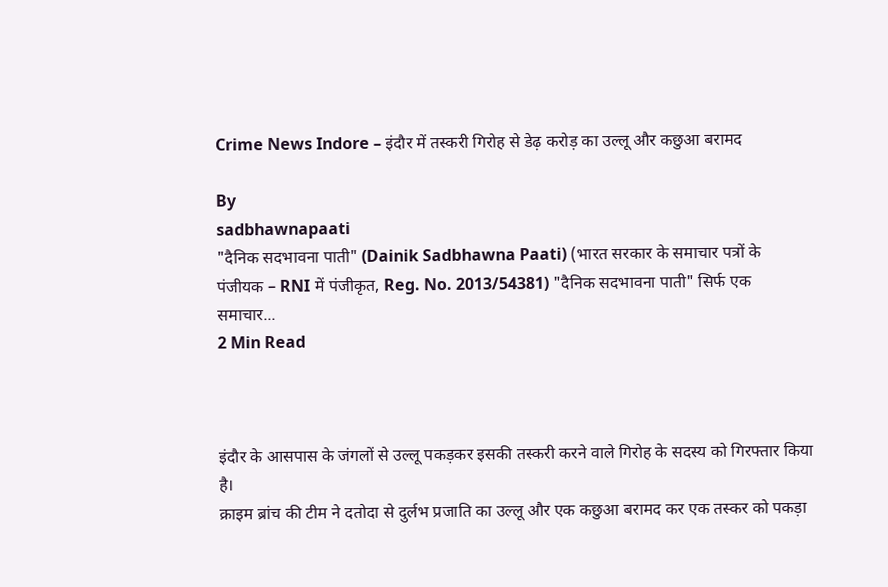Crime News Indore – इंदौर में तस्करी गिरोह से डेढ़ करोड़ का उल्लू और कछुआ बरामद

By
sadbhawnapaati
"दैनिक सदभावना पाती" (Dainik Sadbhawna Paati) (भारत सरकार के समाचार पत्रों के पंजीयक – RNI में पंजीकृत, Reg. No. 2013/54381) "दैनिक सदभावना पाती" सिर्फ एक समाचार...
2 Min Read



इंदौर के आसपास के जंगलों से उल्लू पकड़कर इसकी तस्करी करने वाले गिरोह के सदस्य को गिरफ्तार किया है।
क्राइम ब्रांच की टीम ने दतोदा से दुर्लभ प्रजाति का उल्लू और एक कछुआ बरामद कर एक तस्कर को पकड़ा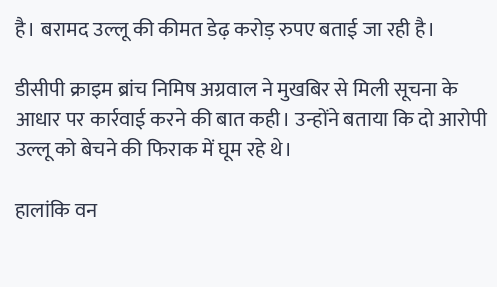है। बरामद उल्लू की कीमत डेढ़ करोड़ रुपए बताई जा रही है।

डीसीपी क्राइम ब्रांच निमिष अग्रवाल ने मुखबिर से मिली सूचना के आधार पर कार्रवाई करने की बात कही। उन्होंने बताया कि दो आरोपी उल्लू को बेचने की फिराक में घूम रहे थे।

हालांकि वन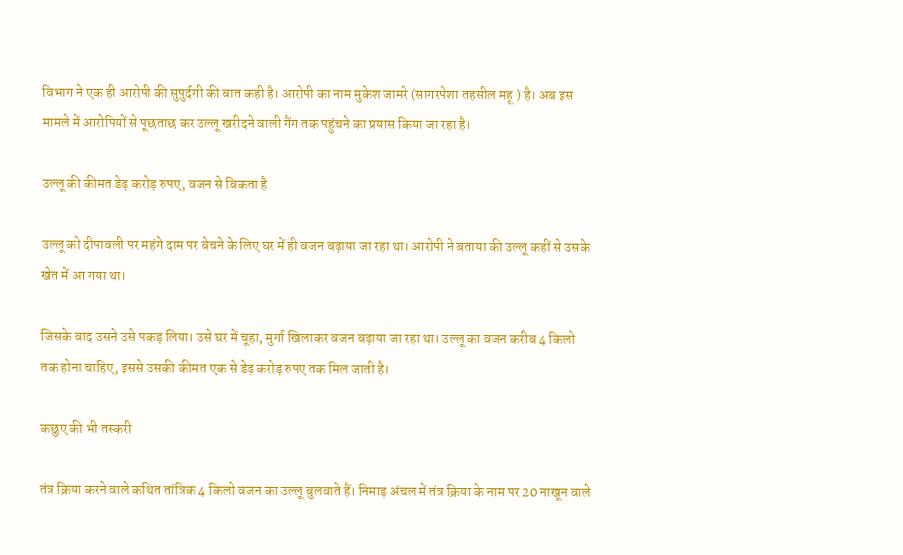विभाग ने एक ही आरोपी की सुपुर्दगी की बात कही है। आरोपी का नाम मुकेश जामरे (सागरपेशा तहसील महू ) है। अब इस मामले में आरोपियों से पूछताछ कर उल्लू खरीदने वाली गैंग तक पहुंचने का प्रयास किया जा रहा है।

उल्लू की कीमत डेढ़ करोड़ रुपए, वजन से बिकता है

उल्लू को दीपावली पर महंगे दाम पर बेचने के लिए घर में ही वजन बढ़ाया जा रहा था। आरोपी ने बताया की उल्लू कहीं से उसके खेत में आ गया था।

जिसके बाद उसने उसे पकड़ लिया। उसे घर में चूहा, मुर्गा खिलाकर वजन बढ़ाया जा रहा था। उल्लू का वजन करीब 4 किलो तक होना चाहिए, इससे उसकी कीमत एक से डेढ़ करोड़ रुपए तक मिल जाती है।

कछुए की भी तस्करी

तंत्र क्रिया करने वाले कथित तांत्रिक 4 किलो वजन का उल्लू बुलवाते हैं। निमाड़ अंचल में तंत्र क्रिया के नाम पर 20 नाखून वाले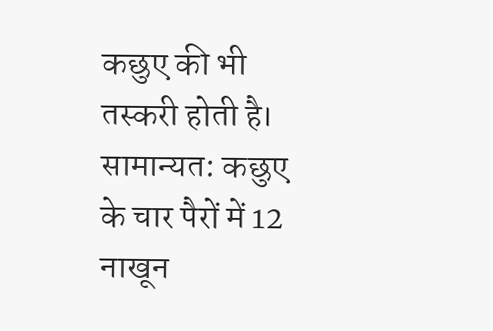कछुए की भी तस्करी होती है। सामान्यत: कछुए के चार पैरों में 12 नाखून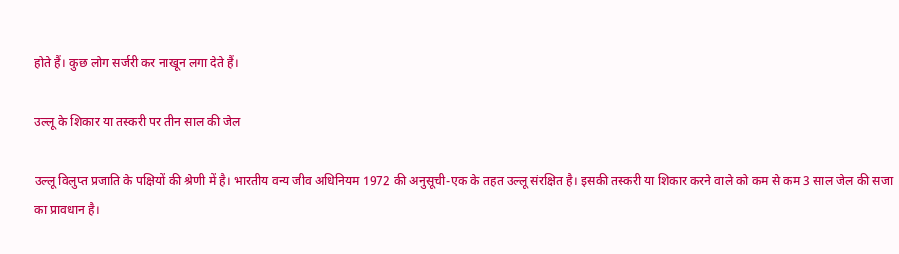होते हैं। कुछ लोग सर्जरी कर नाखून लगा देते हैं।

उल्लू के शिकार या तस्करी पर तीन साल की जेल

उल्लू विलुप्त प्रजाति के पक्षियों की श्रेणी में है। भारतीय वन्य जीव अधिनियम 1972 की अनुसूची-एक के तहत उल्लू संरक्षित है। इसकी तस्करी या शिकार करने वाले को कम से कम 3 साल जेल की सजा का प्रावधान है।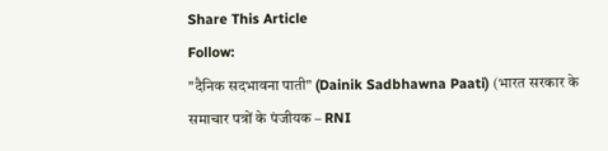Share This Article
Follow:
"दैनिक सदभावना पाती" (Dainik Sadbhawna Paati) (भारत सरकार के समाचार पत्रों के पंजीयक – RNI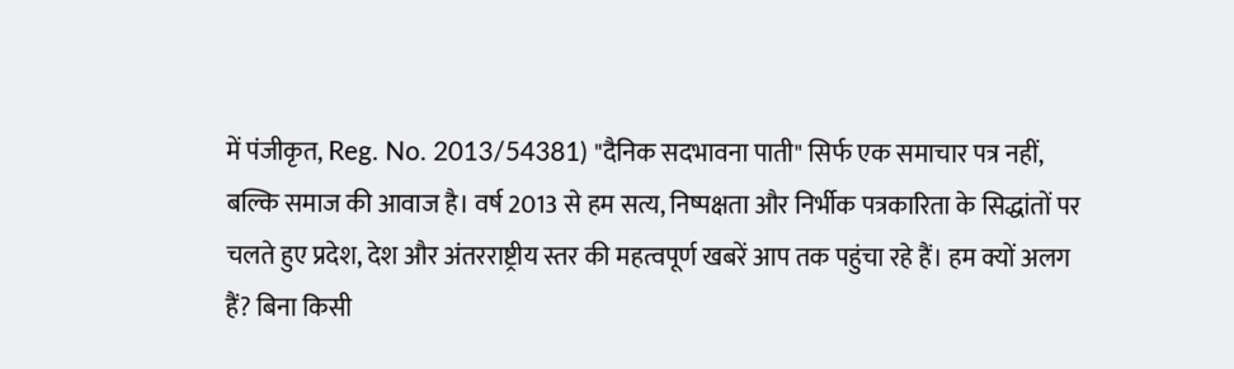में पंजीकृत, Reg. No. 2013/54381) "दैनिक सदभावना पाती" सिर्फ एक समाचार पत्र नहीं, बल्कि समाज की आवाज है। वर्ष 2013 से हम सत्य, निष्पक्षता और निर्भीक पत्रकारिता के सिद्धांतों पर चलते हुए प्रदेश, देश और अंतरराष्ट्रीय स्तर की महत्वपूर्ण खबरें आप तक पहुंचा रहे हैं। हम क्यों अलग हैं? बिना किसी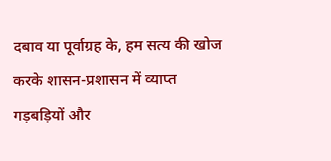दबाव या पूर्वाग्रह के, हम सत्य की खोज करके शासन-प्रशासन में व्याप्त गड़बड़ियों और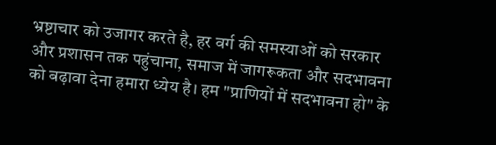भ्रष्टाचार को उजागर करते है, हर वर्ग की समस्याओं को सरकार और प्रशासन तक पहुंचाना, समाज में जागरूकता और सदभावना को बढ़ावा देना हमारा ध्येय है। हम "प्राणियों में सदभावना हो" के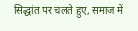सिद्धांत पर चलते हुए, समाज में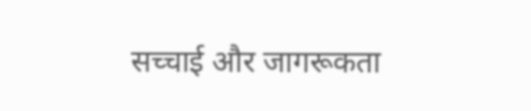सच्चाई और जागरूकता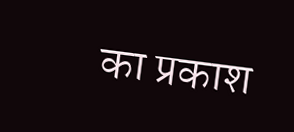का प्रकाश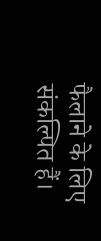फैलाने के लिए संकल्पित हैं।